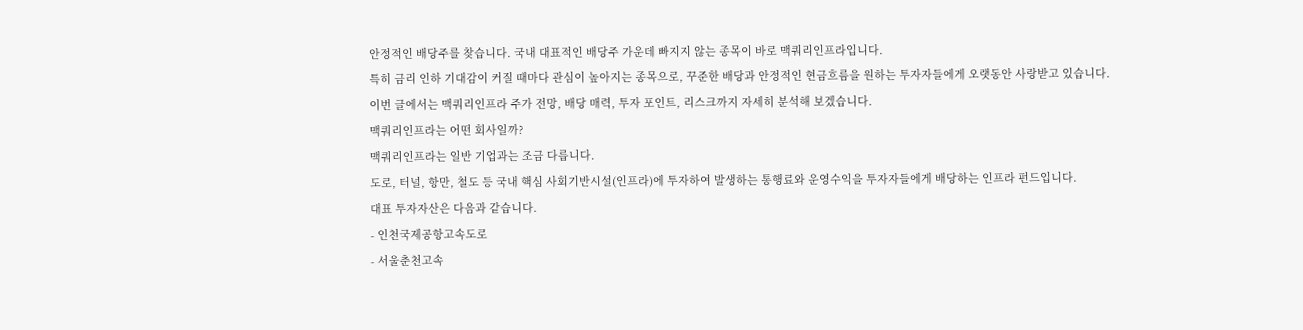안정적인 배당주를 찾습니다. 국내 대표적인 배당주 가운데 빠지지 않는 종목이 바로 맥쿼리인프라입니다.
특히 금리 인하 기대감이 커질 때마다 관심이 높아지는 종목으로, 꾸준한 배당과 안정적인 현금흐름을 원하는 투자자들에게 오랫동안 사랑받고 있습니다.
이번 글에서는 맥쿼리인프라 주가 전망, 배당 매력, 투자 포인트, 리스크까지 자세히 분석해 보겠습니다.
맥쿼리인프라는 어떤 회사일까?
맥쿼리인프라는 일반 기업과는 조금 다릅니다.
도로, 터널, 항만, 철도 등 국내 핵심 사회기반시설(인프라)에 투자하여 발생하는 통행료와 운영수익을 투자자들에게 배당하는 인프라 펀드입니다.
대표 투자자산은 다음과 같습니다.
- 인천국제공항고속도로
- 서울춘천고속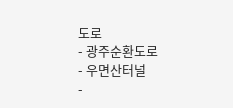도로
- 광주순환도로
- 우면산터널
-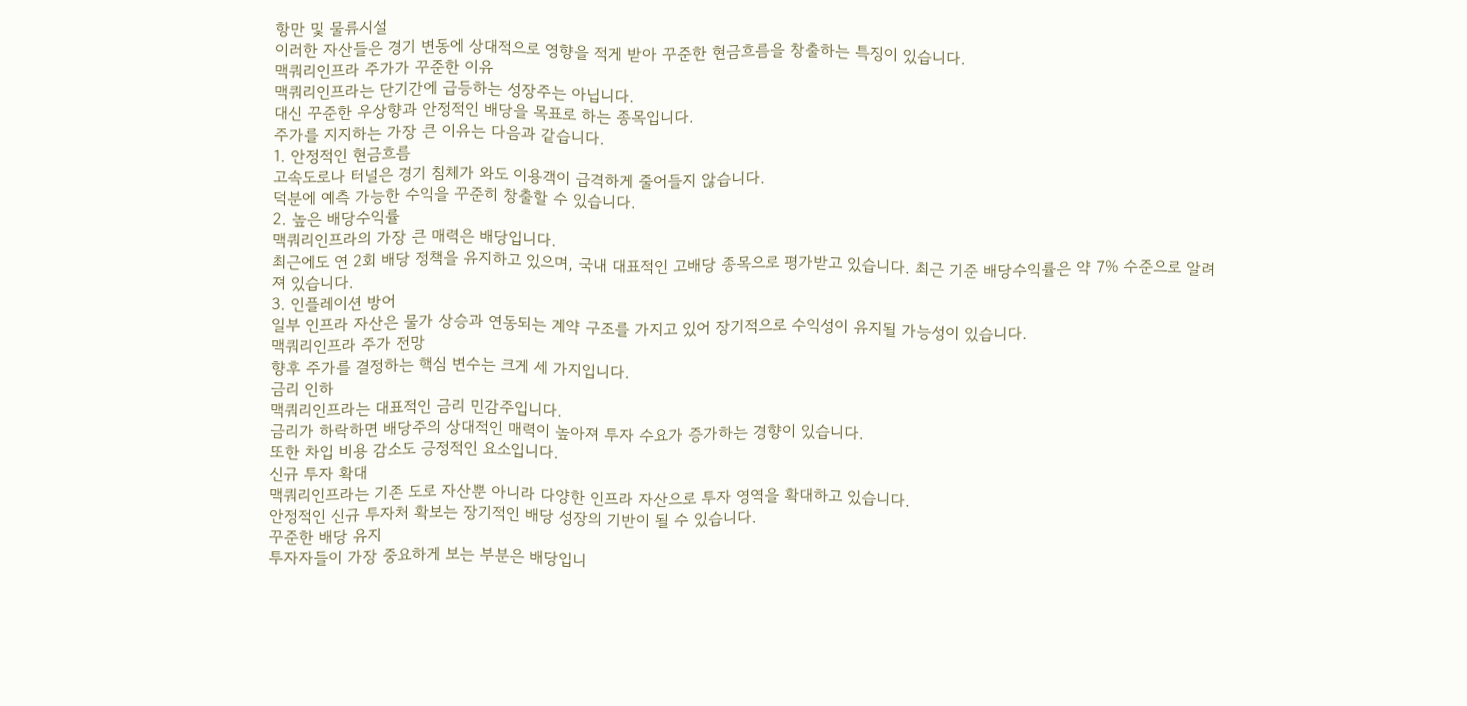항만 및 물류시설
이러한 자산들은 경기 변동에 상대적으로 영향을 적게 받아 꾸준한 현금흐름을 창출하는 특징이 있습니다.
맥쿼리인프라 주가가 꾸준한 이유
맥쿼리인프라는 단기간에 급등하는 성장주는 아닙니다.
대신 꾸준한 우상향과 안정적인 배당을 목표로 하는 종목입니다.
주가를 지지하는 가장 큰 이유는 다음과 같습니다.
1. 안정적인 현금흐름
고속도로나 터널은 경기 침체가 와도 이용객이 급격하게 줄어들지 않습니다.
덕분에 예측 가능한 수익을 꾸준히 창출할 수 있습니다.
2. 높은 배당수익률
맥쿼리인프라의 가장 큰 매력은 배당입니다.
최근에도 연 2회 배당 정책을 유지하고 있으며, 국내 대표적인 고배당 종목으로 평가받고 있습니다. 최근 기준 배당수익률은 약 7% 수준으로 알려져 있습니다.
3. 인플레이션 방어
일부 인프라 자산은 물가 상승과 연동되는 계약 구조를 가지고 있어 장기적으로 수익성이 유지될 가능성이 있습니다.
맥쿼리인프라 주가 전망
향후 주가를 결정하는 핵심 변수는 크게 세 가지입니다.
금리 인하
맥쿼리인프라는 대표적인 금리 민감주입니다.
금리가 하락하면 배당주의 상대적인 매력이 높아져 투자 수요가 증가하는 경향이 있습니다.
또한 차입 비용 감소도 긍정적인 요소입니다.
신규 투자 확대
맥쿼리인프라는 기존 도로 자산뿐 아니라 다양한 인프라 자산으로 투자 영역을 확대하고 있습니다.
안정적인 신규 투자처 확보는 장기적인 배당 성장의 기반이 될 수 있습니다.
꾸준한 배당 유지
투자자들이 가장 중요하게 보는 부분은 배당입니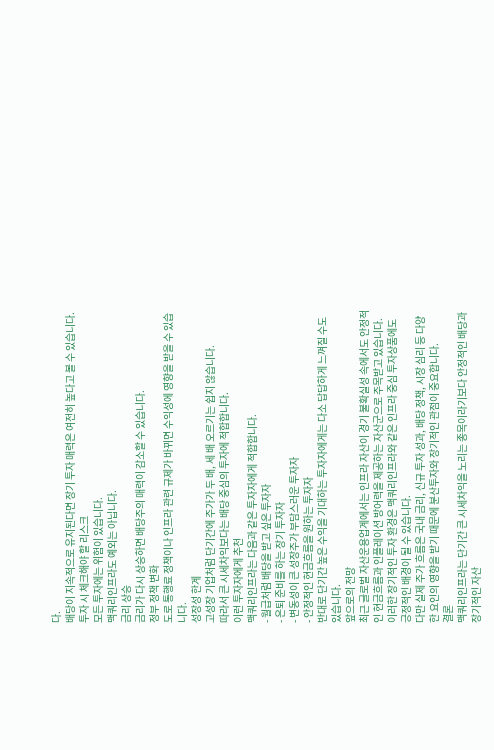다.
배당이 지속적으로 유지된다면 장기 투자 매력은 여전히 높다고 볼 수 있습니다.
투자 시 체크해야 할 리스크
모든 투자에는 위험이 있습니다.
맥쿼리인프라도 예외는 아닙니다.
금리 상승
금리가 다시 상승하면 배당주의 매력이 감소할 수 있습니다.
정부 정책 변화
도로 통행료 정책이나 인프라 관련 규제가 바뀌면 수익성에 영향을 받을 수 있습니다.
성장성 한계
고성장 기업처럼 단기간에 주가가 두 배, 세 배 오르기는 쉽지 않습니다.
따라서 큰 시세차익보다는 배당 중심의 투자에 적합합니다.
이런 투자자에게 추천
맥쿼리인프라는 다음과 같은 투자자에게 적합합니다.
- 월급처럼 배당을 받고 싶은 투자자
- 은퇴 준비를 하는 장기 투자자
- 변동성이 큰 성장주가 부담스러운 투자자
- 안정적인 현금흐름을 원하는 투자자
반대로 단기간 높은 수익을 기대하는 투자자에게는 다소 답답하게 느껴질 수도 있습니다.
앞으로의 전망
최근 글로벌 자산운용업계에서는 인프라 자산이 경기 불확실성 속에서도 안정적인 현금흐름과 인플레이션 방어력을 제공하는 자산군으로 주목받고 있습니다. 이러한 장기적인 투자 환경은 맥쿼리인프라와 같은 인프라 중심 투자상품에도 긍정적인 배경이 될 수 있습니다.
다만 실제 주가 흐름은 국내 금리, 신규 투자 성과, 배당 정책, 시장 심리 등 다양한 요인의 영향을 받기 때문에 분산투자와 장기적인 관점이 중요합니다.
결론
맥쿼리인프라는 단기간 큰 시세차익을 노리는 종목이라기보다 안정적인 배당과 장기적인 자산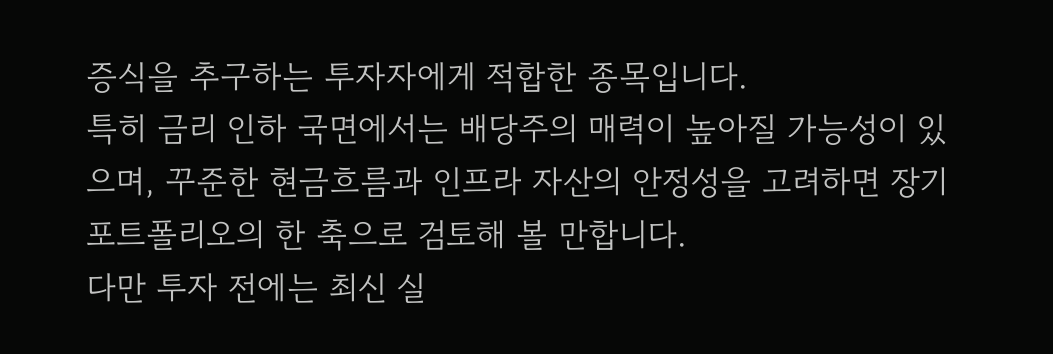증식을 추구하는 투자자에게 적합한 종목입니다.
특히 금리 인하 국면에서는 배당주의 매력이 높아질 가능성이 있으며, 꾸준한 현금흐름과 인프라 자산의 안정성을 고려하면 장기 포트폴리오의 한 축으로 검토해 볼 만합니다.
다만 투자 전에는 최신 실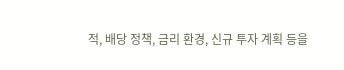적, 배당 정책, 금리 환경, 신규 투자 계획 등을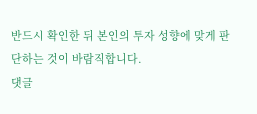반드시 확인한 뒤 본인의 투자 성향에 맞게 판단하는 것이 바람직합니다.
댓글